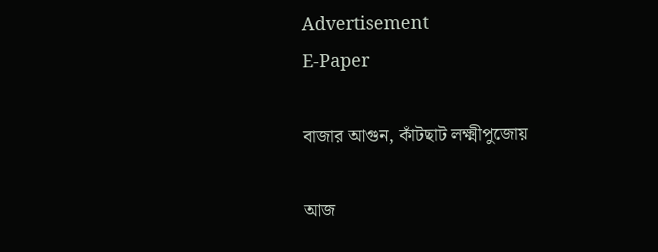Advertisement
E-Paper

বাজার আগুন, কাঁটছাট লক্ষ্মীপুজোয়

আজ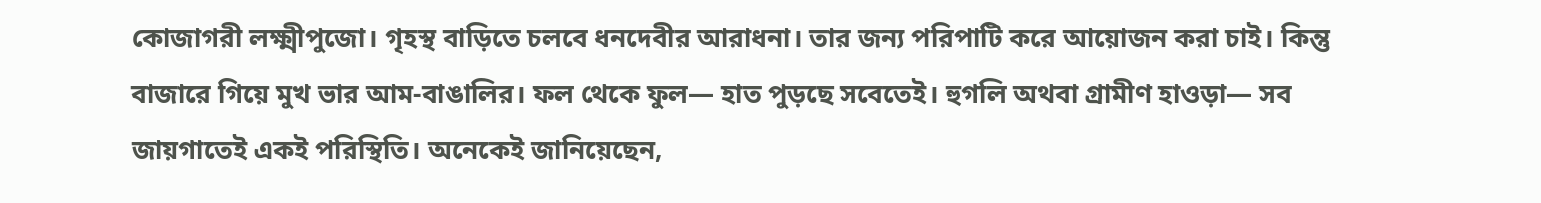কোজাগরী লক্ষ্মীপুজো। গৃহস্থ বাড়িতে চলবে ধনদেবীর আরাধনা। তার জন্য পরিপাটি করে আয়োজন করা চাই। কিন্তু বাজারে গিয়ে মুখ ভার আম-বাঙালির। ফল থেকে ফুল— হাত পুড়ছে সবেতেই। হুগলি অথবা গ্রামীণ হাওড়া— সব জায়গাতেই একই পরিস্থিতি। অনেকেই জানিয়েছেন,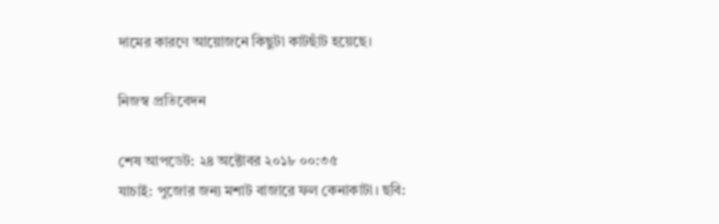দামের কারণে আয়োজনে কিছুটা কাটছাঁট হয়েছে।

নিজস্ব প্রতিবেদন

শেষ আপডেট: ২৪ অক্টোবর ২০১৮ ০০:৩৫
যাচাই: পুজোর জন্য মশাট বাজারে ফল কেনাকাটা। ছবি: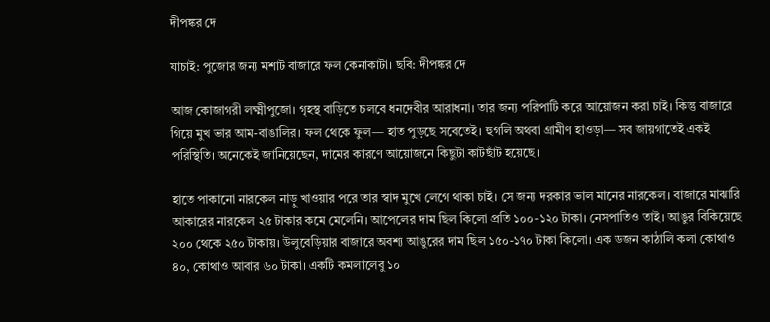দীপঙ্কর দে

যাচাই: পুজোর জন্য মশাট বাজারে ফল কেনাকাটা। ছবি: দীপঙ্কর দে

আজ কোজাগরী লক্ষ্মীপুজো। গৃহস্থ বাড়িতে চলবে ধনদেবীর আরাধনা। তার জন্য পরিপাটি করে আয়োজন করা চাই। কিন্তু বাজারে গিয়ে মুখ ভার আম-বাঙালির। ফল থেকে ফুল— হাত পুড়ছে সবেতেই। হুগলি অথবা গ্রামীণ হাওড়া— সব জায়গাতেই একই পরিস্থিতি। অনেকেই জানিয়েছেন, দামের কারণে আয়োজনে কিছুটা কাটছাঁট হয়েছে।

হাতে পাকানো নারকেল নাড়ু খাওয়ার পরে তার স্বাদ মুখে লেগে থাকা চাই। সে জন্য দরকার ভাল মানের নারকেল। বাজারে মাঝারি আকারের নারকেল ২৫ টাকার কমে মেলেনি। আপেলের দাম ছিল কিলো প্রতি ১০০-১২০ টাকা। নেসপাতিও তাই। আঙুর বিকিয়েছে ২০০ থেকে ২৫০ টাকায়। উলুবেড়িয়ার বাজারে অবশ্য আঙুরের দাম ছিল ১৫০-১৭০ টাকা কিলো। এক ডজন‌ কাঠালি কলা কোথাও ৪০, কোথাও আবার ৬০ টাকা। একটি কমলালেবু ১০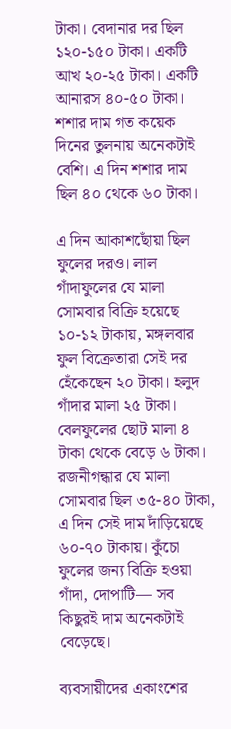টাকা। বেদানার দর ছিল ১২০-১৫০ টাকা। একটি আখ ২০-২৫ টাকা। একটি আনারস ৪০-৫০ টাকা। শশার দাম গত কয়েক দিনের তুলনায় অনেকটাই বেশি। এ দিন শশার দাম ছিল ৪০ থেকে ৬০ টাকা।

এ দিন আকাশছোঁয়া ছিল ফুলের দরও। লাল গাঁদাফুলের যে মালা সোমবার বিক্রি হয়েছে ১০-১২ টাকায়, মঙ্গলবার ফুল বিক্রেতারা সেই দর হেঁকেছেন ২০ টাকা। হলুদ গাঁদার মালা ২৫ টাকা। বেলফুলের ছোট মালা ৪ টাকা থেকে বেড়ে ৬ টাকা। রজনীগন্ধার যে মালা সোমবার ছিল ৩৫-৪০ টাকা, এ দিন সেই দাম দাঁড়িয়েছে ৬০-৭০ টাকায়। কুঁচো ফুলের জন্য বিক্রি হওয়া গাঁদা, দোপাটি— সব কিছুরই দাম অনেকটাই বেড়েছে।

ব্যবসায়ীদের একাংশের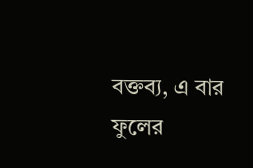বক্তব্য, এ বার ফুলের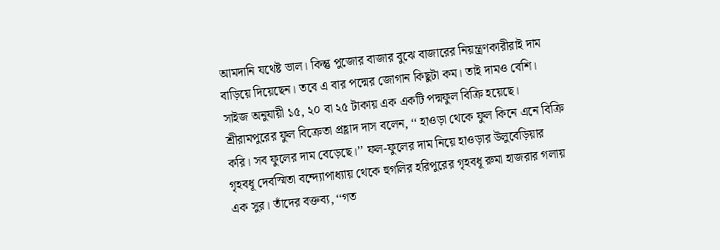আমদানি যথেষ্ট ভাল। কিন্তু পুজোর বাজার বুঝে বাজারের নিয়ন্ত্রণকারীরাই দাম বাড়িয়ে দিয়েছেন। তবে এ বার পদ্মের জোগান কিছুটা কম। তাই দামও বেশি। সাইজ অনুযায়ী ১৫, ২০ বা ২৫ টাকায় এক একটি পদ্মফুল বিক্রি হয়েছে। শ্রীরামপুরের ফুল বিক্রেতা প্রহ্লাদ দাস বলেন, ‘‘ হাওড়া থেকে ফুল কিনে এনে বিক্রি করি। সব ফুলের দাম বেড়েছে।’’ ফল-ফুলের দাম নিয়ে হাওড়ার উলুবেড়িয়ার গৃহবধূ দেবস্মিতা বন্দ্যোপাধ্যায় থেকে হুগলির হরিপুরের গৃহবধূ রুমা হাজরার গলায় এক সুর। তাঁদের বক্তব্য, ‘‘গত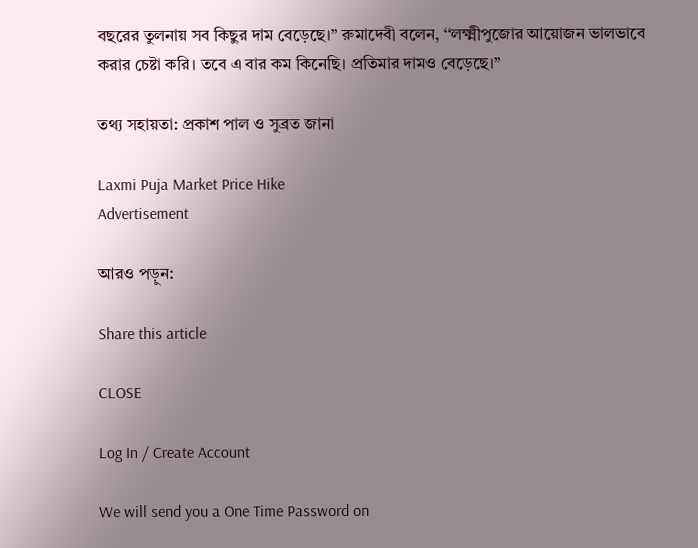বছরের তুলনায় সব কিছুর দাম বেড়েছে।’’ রুমাদেবী বলেন, ‘‘লক্ষ্মীপুজোর আয়োজন ভালভাবে করার চেষ্টা করি। তবে এ বার কম কিনেছি। প্রতিমার দামও বেড়েছে।’’

তথ্য সহায়তা: প্রকাশ পাল ও সুব্রত জানা

Laxmi Puja Market Price Hike
Advertisement

আরও পড়ুন:

Share this article

CLOSE

Log In / Create Account

We will send you a One Time Password on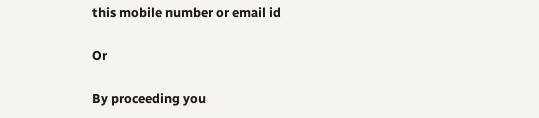this mobile number or email id

Or

By proceeding you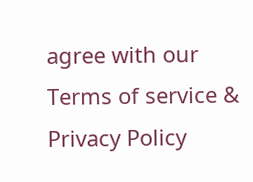agree with our Terms of service & Privacy Policy